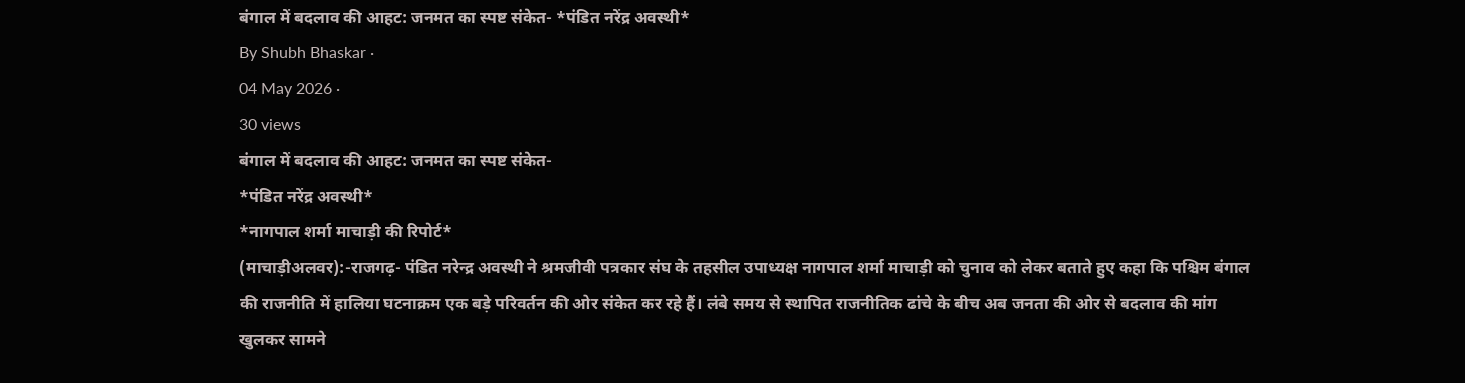बंगाल में बदलाव की आहट: जनमत का स्पष्ट संकेत- *पंडित नरेंद्र अवस्थी*
By Shubh Bhaskar ·
04 May 2026 ·
30 views
बंगाल में बदलाव की आहट: जनमत का स्पष्ट संकेत-
*पंडित नरेंद्र अवस्थी*
*नागपाल शर्मा माचाड़ी की रिपोर्ट*
(माचाड़ीअलवर):-राजगढ़- पंडित नरेन्द्र अवस्थी ने श्रमजीवी पत्रकार संघ के तहसील उपाध्यक्ष नागपाल शर्मा माचाड़ी को चुनाव को लेकर बताते हुए कहा कि पश्चिम बंगाल की राजनीति में हालिया घटनाक्रम एक बड़े परिवर्तन की ओर संकेत कर रहे हैं। लंबे समय से स्थापित राजनीतिक ढांचे के बीच अब जनता की ओर से बदलाव की मांग खुलकर सामने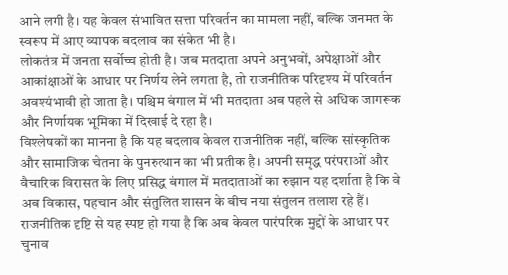आने लगी है। यह केवल संभावित सत्ता परिवर्तन का मामला नहीं, बल्कि जनमत के स्वरूप में आए व्यापक बदलाव का संकेत भी है।
लोकतंत्र में जनता सर्वोच्च होती है। जब मतदाता अपने अनुभवों, अपेक्षाओं और आकांक्षाओं के आधार पर निर्णय लेने लगता है, तो राजनीतिक परिदृश्य में परिवर्तन अवश्यंभावी हो जाता है। पश्चिम बंगाल में भी मतदाता अब पहले से अधिक जागरूक और निर्णायक भूमिका में दिखाई दे रहा है।
विश्लेषकों का मानना है कि यह बदलाव केवल राजनीतिक नहीं, बल्कि सांस्कृतिक और सामाजिक चेतना के पुनरुत्थान का भी प्रतीक है। अपनी समृद्ध परंपराओं और वैचारिक विरासत के लिए प्रसिद्ध बंगाल में मतदाताओं का रुझान यह दर्शाता है कि वे अब विकास, पहचान और संतुलित शासन के बीच नया संतुलन तलाश रहे हैं।
राजनीतिक दृष्टि से यह स्पष्ट हो गया है कि अब केवल पारंपरिक मुद्दों के आधार पर चुनाव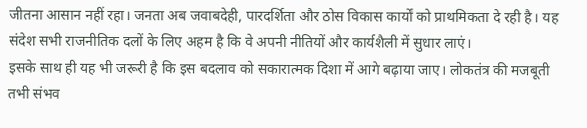जीतना आसान नहीं रहा। जनता अब जवाबदेही, पारदर्शिता और ठोस विकास कार्यों को प्राथमिकता दे रही है। यह संदेश सभी राजनीतिक दलों के लिए अहम है कि वे अपनी नीतियों और कार्यशैली में सुधार लाएं।
इसके साथ ही यह भी जरूरी है कि इस बदलाव को सकारात्मक दिशा में आगे बढ़ाया जाए। लोकतंत्र की मजबूती तभी संभव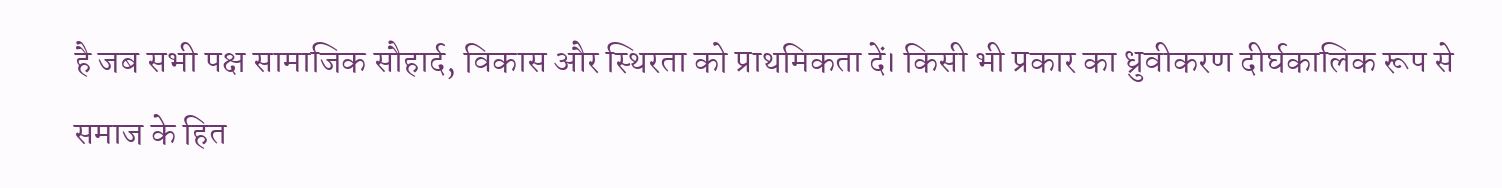है जब सभी पक्ष सामाजिक सौहार्द, विकास और स्थिरता को प्राथमिकता दें। किसी भी प्रकार का ध्रुवीकरण दीर्घकालिक रूप से समाज के हित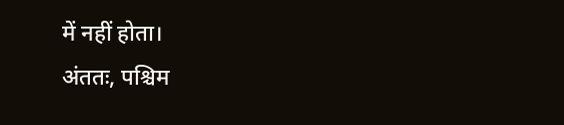में नहीं होता।
अंततः, पश्चिम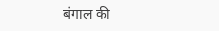बंगाल की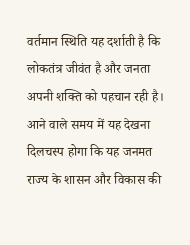वर्तमान स्थिति यह दर्शाती है कि लोकतंत्र जीवंत है और जनता अपनी शक्ति को पहचान रही है। आने वाले समय में यह देखना दिलचस्प होगा कि यह जनमत राज्य के शासन और विकास की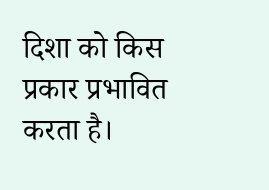दिशा को किस प्रकार प्रभावित करता है।